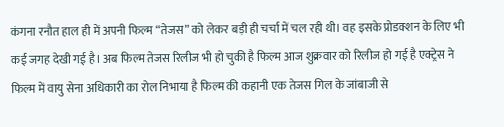कंगना रनौत हाल ही में अपनी फिल्म “तेजस” को लेकर बड़ी ही चर्चा में चल रही थी। वह इसके प्रोडक्शन के लिए भी कई जगह देखी गई है। अब फिल्म तेजस रिलीज भी हो चुकी है फिल्म आज शुक्रवार को रिलीज हो गई है एक्ट्रेस ने फिल्म में वायु सेना अधिकारी का रोल निभाया है फिल्म की कहानी एक तेजस गिल के जांबाजी से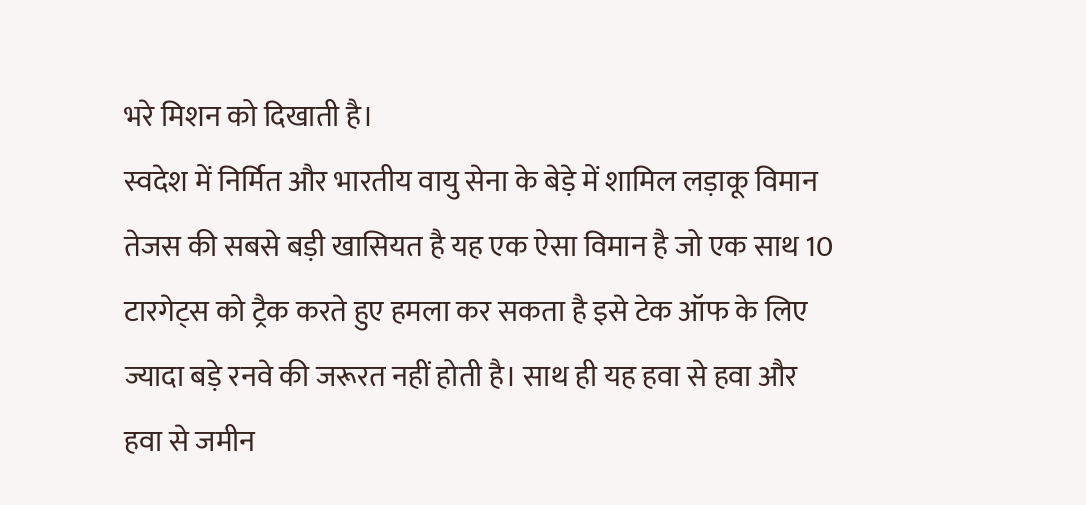भरे मिशन को दिखाती है।
स्वदेश में निर्मित और भारतीय वायु सेना के बेड़े में शामिल लड़ाकू विमान तेजस की सबसे बड़ी खासियत है यह एक ऐसा विमान है जो एक साथ 10 टारगेट्स को ट्रैक करते हुए हमला कर सकता है इसे टेक ऑफ के लिए ज्यादा बड़े रनवे की जरूरत नहीं होती है। साथ ही यह हवा से हवा और हवा से जमीन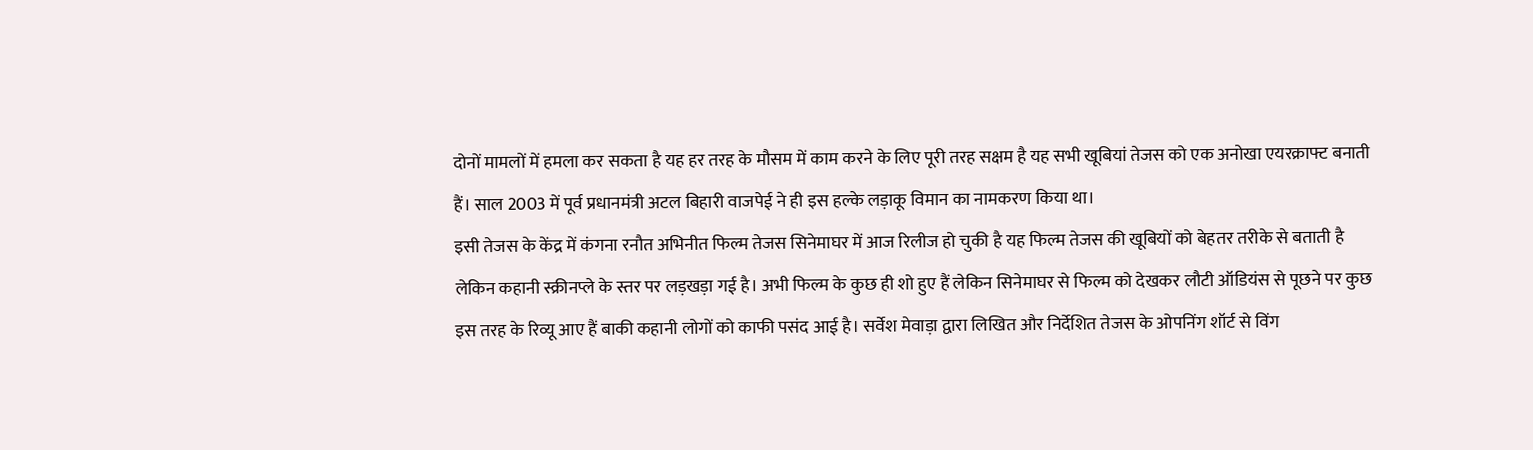दोनों मामलों में हमला कर सकता है यह हर तरह के मौसम में काम करने के लिए पूरी तरह सक्षम है यह सभी खूबियां तेजस को एक अनोखा एयरक्राफ्ट बनाती हैं। साल 2003 में पूर्व प्रधानमंत्री अटल बिहारी वाजपेई ने ही इस हल्के लड़ाकू विमान का नामकरण किया था।
इसी तेजस के केंद्र में कंगना रनौत अभिनीत फिल्म तेजस सिनेमाघर में आज रिलीज हो चुकी है यह फिल्म तेजस की खूबियों को बेहतर तरीके से बताती है लेकिन कहानी स्क्रीनप्ले के स्तर पर लड़खड़ा गई है। अभी फिल्म के कुछ ही शो हुए हैं लेकिन सिनेमाघर से फिल्म को देखकर लौटी ऑडियंस से पूछने पर कुछ इस तरह के रिव्यू आए हैं बाकी कहानी लोगों को काफी पसंद आई है। सर्वेश मेवाड़ा द्वारा लिखित और निर्देशित तेजस के ओपनिंग शॉर्ट से विंग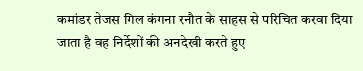कमांडर तेजस गिल कंगना रनौत के साहस से परिचित करवा दिया जाता है वह निर्देशों की अनदेखी करते हुए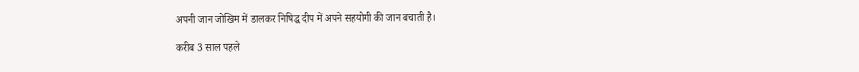अपनी जान जोखिम में डालकर निषिद्ध दीप में अपने सहयोगी की जान बचाती है।

करीब 3 साल पहले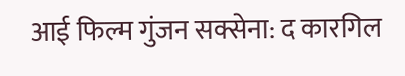आई फिल्म गुंजन सक्सेना: द कारगिल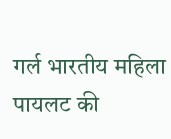गर्ल भारतीय महिला पायलट की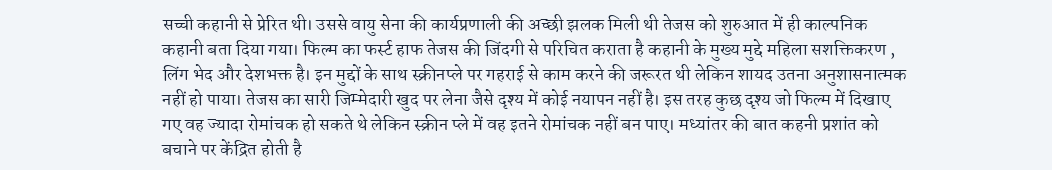सच्ची कहानी से प्रेरित थी। उससे वायु सेना की कार्यप्रणाली की अच्छी झलक मिली थी तेजस को शुरुआत में ही काल्पनिक कहानी बता दिया गया। फिल्म का फर्स्ट हाफ तेजस की जिंदगी से परिचित कराता है कहानी के मुख्य मुद्दे महिला सशक्तिकरण , लिंग भेद और देशभक्त है। इन मुद्दों के साथ स्क्रीनप्ले पर गहराई से काम करने की जरूरत थी लेकिन शायद उतना अनुशासनात्मक नहीं हो पाया। तेजस का सारी जिम्मेदारी खुद पर लेना जैसे दृश्य में कोई नयापन नहीं है। इस तरह कुछ दृश्य जो फिल्म में दिखाए गए वह ज्यादा रोमांचक हो सकते थे लेकिन स्क्रीन प्ले में वह इतने रोमांचक नहीं बन पाए। मध्यांतर की बात कहनी प्रशांत को बचाने पर केंद्रित होती है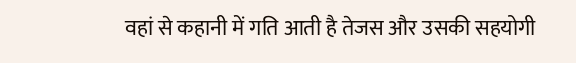वहां से कहानी में गति आती है तेजस और उसकी सहयोगी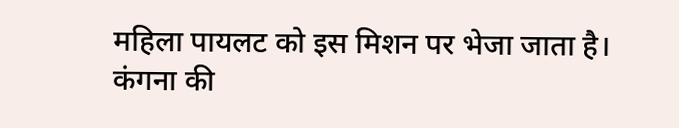महिला पायलट को इस मिशन पर भेजा जाता है।
कंगना की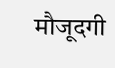मौजूदगी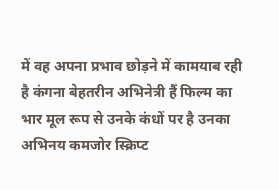में वह अपना प्रभाव छोड़ने में कामयाब रही है कंगना बेहतरीन अभिनेत्री हैं फिल्म का भार मूल रूप से उनके कंधों पर है उनका अभिनय कमजोर स्क्रिप्ट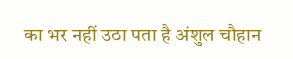का भर नहीं उठा पता है अंशुल चौहान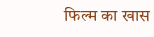फिल्म का खास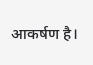आकर्षण है।